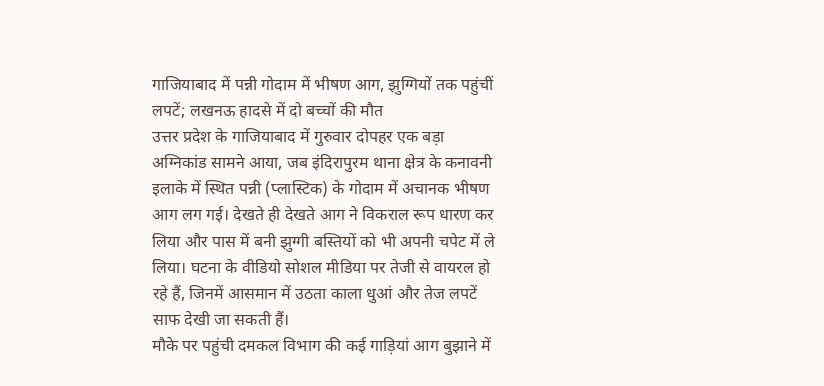गाजियाबाद में पन्नी गोदाम में भीषण आग, झुग्गियों तक पहुंचीं लपटें; लखनऊ हादसे में दो बच्चों की मौत
उत्तर प्रदेश के गाजियाबाद में गुरुवार दोपहर एक बड़ा अग्निकांड सामने आया, जब इंदिरापुरम थाना क्षेत्र के कनावनी इलाके में स्थित पन्नी (प्लास्टिक) के गोदाम में अचानक भीषण आग लग गई। देखते ही देखते आग ने विकराल रूप धारण कर लिया और पास में बनी झुग्गी बस्तियों को भी अपनी चपेट में ले लिया। घटना के वीडियो सोशल मीडिया पर तेजी से वायरल हो रहे हैं, जिनमें आसमान में उठता काला धुआं और तेज लपटें साफ देखी जा सकती हैं।
मौके पर पहुंची दमकल विभाग की कई गाड़ियां आग बुझाने में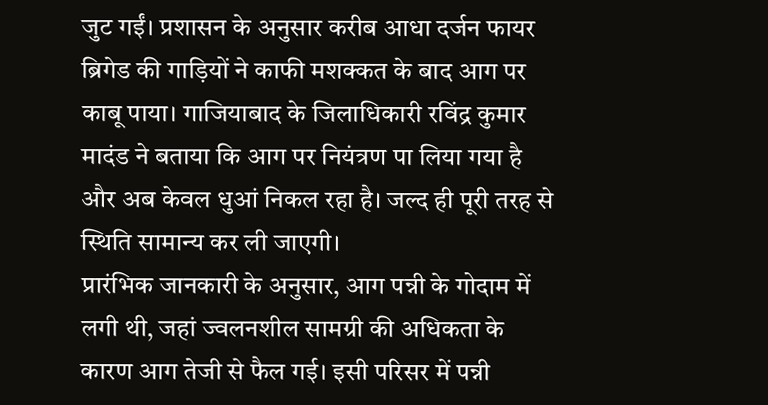जुट गईं। प्रशासन के अनुसार करीब आधा दर्जन फायर ब्रिगेड की गाड़ियों ने काफी मशक्कत के बाद आग पर काबू पाया। गाजियाबाद के जिलाधिकारी रविंद्र कुमार मादंड ने बताया कि आग पर नियंत्रण पा लिया गया है और अब केवल धुआं निकल रहा है। जल्द ही पूरी तरह से स्थिति सामान्य कर ली जाएगी।
प्रारंभिक जानकारी के अनुसार, आग पन्नी के गोदाम में लगी थी, जहां ज्वलनशील सामग्री की अधिकता के कारण आग तेजी से फैल गई। इसी परिसर में पन्नी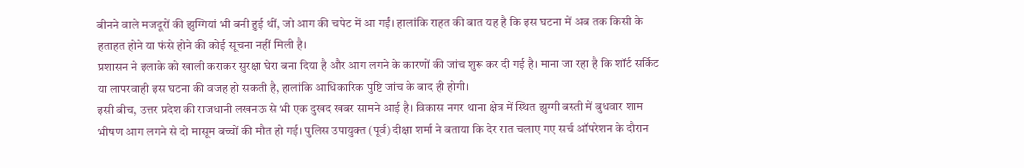बीनने वाले मजदूरों की झुग्गियां भी बनी हुई थीं, जो आग की चपेट में आ गईं। हालांकि राहत की बात यह है कि इस घटना में अब तक किसी के हताहत होने या फंसे होने की कोई सूचना नहीं मिली है।
प्रशासन ने इलाके को खाली कराकर सुरक्षा घेरा बना दिया है और आग लगने के कारणों की जांच शुरू कर दी गई है। माना जा रहा है कि शॉर्ट सर्किट या लापरवाही इस घटना की वजह हो सकती है, हालांकि आधिकारिक पुष्टि जांच के बाद ही होगी।
इसी बीच, उत्तर प्रदेश की राजधानी लखनऊ से भी एक दुखद खबर सामने आई है। विकास नगर थाना क्षेत्र में स्थित झुग्गी बस्ती में बुधवार शाम भीषण आग लगने से दो मासूम बच्चों की मौत हो गई। पुलिस उपायुक्त (पूर्व) दीक्षा शर्मा ने बताया कि देर रात चलाए गए सर्च ऑपरेशन के दौरान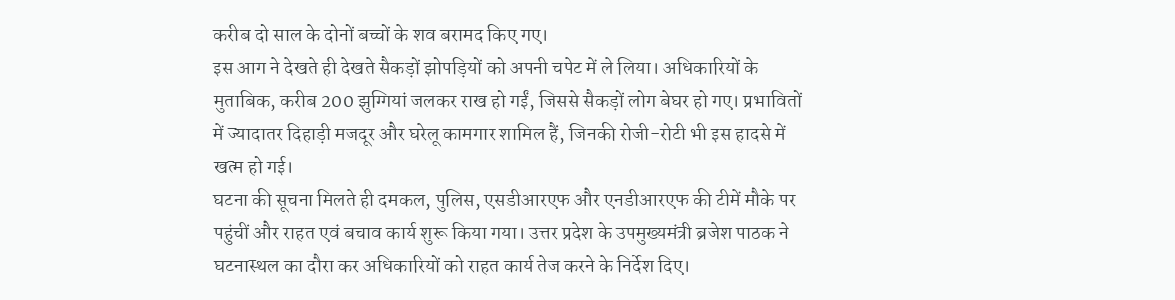करीब दो साल के दोनों बच्चों के शव बरामद किए गए।
इस आग ने देखते ही देखते सैकड़ों झोपड़ियों को अपनी चपेट में ले लिया। अधिकारियों के मुताबिक, करीब 200 झुग्गियां जलकर राख हो गईं, जिससे सैकड़ों लोग बेघर हो गए। प्रभावितों में ज्यादातर दिहाड़ी मजदूर और घरेलू कामगार शामिल हैं, जिनकी रोजी-रोटी भी इस हादसे में खत्म हो गई।
घटना की सूचना मिलते ही दमकल, पुलिस, एसडीआरएफ और एनडीआरएफ की टीमें मौके पर पहुंचीं और राहत एवं बचाव कार्य शुरू किया गया। उत्तर प्रदेश के उपमुख्यमंत्री ब्रजेश पाठक ने घटनास्थल का दौरा कर अधिकारियों को राहत कार्य तेज करने के निर्देश दिए।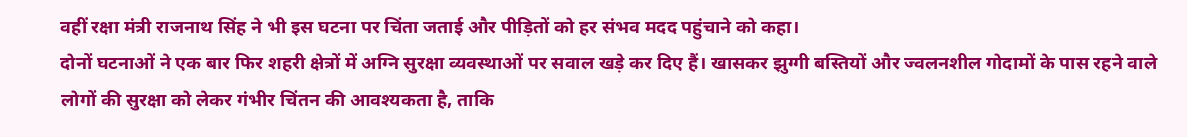वहीं रक्षा मंत्री राजनाथ सिंह ने भी इस घटना पर चिंता जताई और पीड़ितों को हर संभव मदद पहुंचाने को कहा।
दोनों घटनाओं ने एक बार फिर शहरी क्षेत्रों में अग्नि सुरक्षा व्यवस्थाओं पर सवाल खड़े कर दिए हैं। खासकर झुग्गी बस्तियों और ज्वलनशील गोदामों के पास रहने वाले लोगों की सुरक्षा को लेकर गंभीर चिंतन की आवश्यकता है, ताकि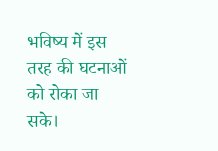भविष्य में इस तरह की घटनाओं को रोका जा सके।